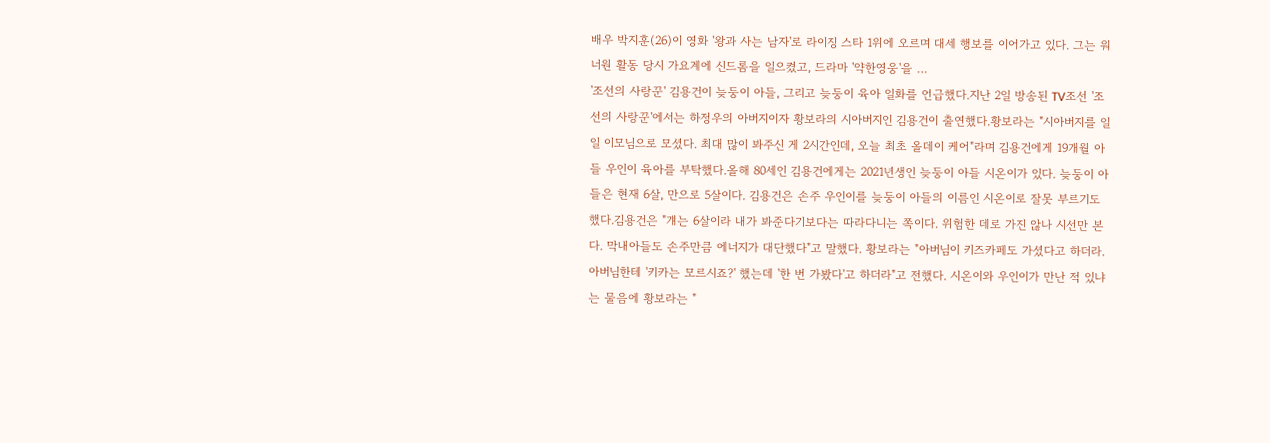배우 박지훈(26)이 영화 '왕과 사는 남자'로 라이징 스타 1위에 오르며 대세 행보를 이어가고 있다. 그는 워너원 활동 당시 가요계에 신드롬을 일으켰고, 드라마 '약한영웅'을 …
'조선의 사랑꾼' 김용건이 늦둥이 아들, 그리고 늦둥이 육아 일화를 언급했다.지난 2일 방송된 TV조선 '조선의 사랑꾼'에서는 하정우의 아버지이자 황보라의 시아버지인 김용건이 출연했다.황보라는 "시아버지를 일일 이모님으로 모셨다. 최대 많이 봐주신 게 2시간인데, 오늘 최초 올데이 케어"라며 김용건에게 19개월 아들 우인이 육아를 부탁했다.올해 80세인 김용건에게는 2021년생인 늦둥이 아들 시온이가 있다. 늦둥이 아들은 현재 6살, 만으로 5살이다. 김용건은 손주 우인이를 늦둥이 아들의 이름인 시온이로 잘못 부르기도 했다.김용건은 "걔는 6살이라 내가 봐준다기보다는 따라다니는 쪽이다. 위험한 데로 가진 않나 시선만 본다. 막내아들도 손주만큼 에너지가 대단했다"고 말했다. 황보라는 "아버님이 키즈카페도 가셨다고 하더라. 아버님한테 '키카는 모르시죠?' 했는데 '한 번 가봤다'고 하더라"고 전했다. 시온이와 우인이가 만난 적 있냐는 물음에 황보라는 "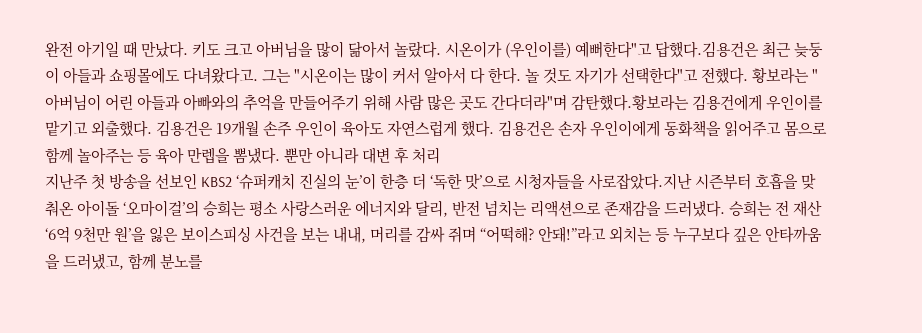완전 아기일 때 만났다. 키도 크고 아버님을 많이 닮아서 놀랐다. 시온이가 (우인이를) 예뻐한다"고 답했다.김용건은 최근 늦둥이 아들과 쇼핑몰에도 다녀왔다고. 그는 "시온이는 많이 커서 알아서 다 한다. 놀 것도 자기가 선택한다"고 전했다. 황보라는 "아버님이 어린 아들과 아빠와의 추억을 만들어주기 위해 사람 많은 곳도 간다더라"며 감탄했다.황보라는 김용건에게 우인이를 맡기고 외출했다. 김용건은 19개월 손주 우인이 육아도 자연스럽게 했다. 김용건은 손자 우인이에게 동화책을 읽어주고 몸으로 함께 놀아주는 등 육아 만렙을 뽐냈다. 뿐만 아니라 대변 후 처리
지난주 첫 방송을 선보인 KBS2 ‘슈퍼캐치 진실의 눈’이 한층 더 ‘독한 맛’으로 시청자들을 사로잡았다.지난 시즌부터 호흡을 맞춰온 아이돌 ‘오마이걸’의 승희는 평소 사랑스러운 에너지와 달리, 반전 넘치는 리액션으로 존재감을 드러냈다. 승희는 전 재산 ‘6억 9천만 원’을 잃은 보이스피싱 사건을 보는 내내, 머리를 감싸 쥐며 “어떡해? 안돼!”라고 외치는 등 누구보다 깊은 안타까움을 드러냈고, 함께 분노를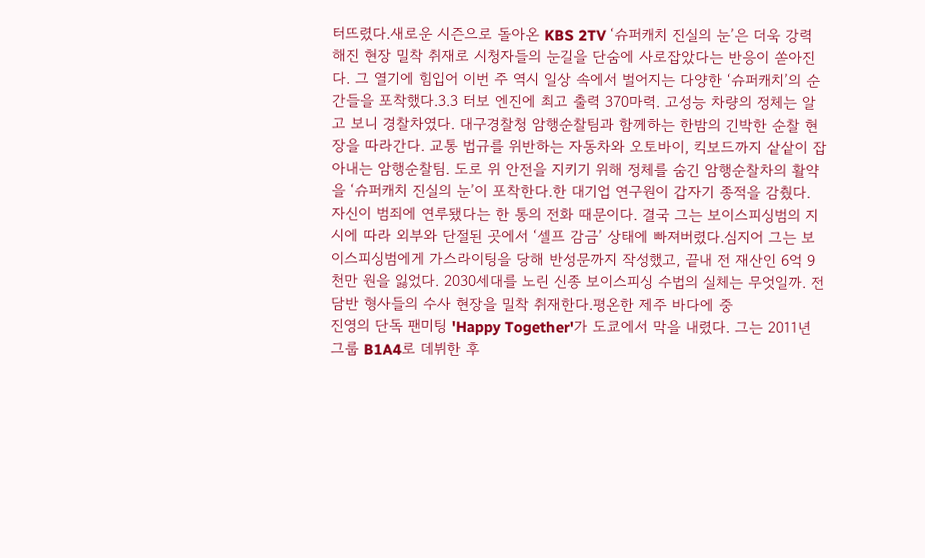터뜨렸다.새로운 시즌으로 돌아온 KBS 2TV ‘슈퍼캐치 진실의 눈’은 더욱 강력해진 현장 밀착 취재로 시청자들의 눈길을 단숨에 사로잡았다는 반응이 쏟아진다. 그 열기에 힘입어 이번 주 역시 일상 속에서 벌어지는 다양한 ‘슈퍼캐치’의 순간들을 포착했다.3.3 터보 엔진에 최고 출력 370마력. 고성능 차량의 정체는 알고 보니 경찰차였다. 대구경찰청 암행순찰팀과 함께하는 한밤의 긴박한 순찰 현장을 따라간다. 교통 법규를 위반하는 자동차와 오토바이, 킥보드까지 샅샅이 잡아내는 암행순찰팀. 도로 위 안전을 지키기 위해 정체를 숨긴 암행순찰차의 활약을 ‘슈퍼캐치 진실의 눈’이 포착한다.한 대기업 연구원이 갑자기 종적을 감췄다. 자신이 범죄에 연루됐다는 한 통의 전화 때문이다. 결국 그는 보이스피싱범의 지시에 따라 외부와 단절된 곳에서 ‘셀프 감금’ 상태에 빠져버렸다.심지어 그는 보이스피싱범에게 가스라이팅을 당해 반성문까지 작성했고, 끝내 전 재산인 6억 9천만 원을 잃었다. 2030세대를 노린 신종 보이스피싱 수법의 실체는 무엇일까. 전담반 형사들의 수사 현장을 밀착 취재한다.평온한 제주 바다에 중
진영의 단독 팬미팅 'Happy Together'가 도쿄에서 막을 내렸다. 그는 2011년 그룹 B1A4로 데뷔한 후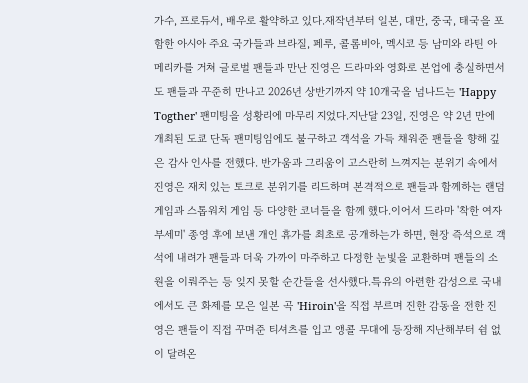가수, 프로듀서, 배우로 활약하고 있다.재작년부터 일본, 대만, 중국, 태국을 포함한 아시아 주요 국가들과 브라질, 페루, 콜롬비아, 멕시코 등 남미와 라틴 아메리카를 거쳐 글로벌 팬들과 만난 진영은 드라마와 영화로 본업에 충실하면서도 팬들과 꾸준히 만나고 2026년 상반기까지 약 10개국을 넘나드는 'Happy Togther' 팬미팅을 성황리에 마무리 지었다.지난달 23일, 진영은 약 2년 만에 개최된 도쿄 단독 팬미팅임에도 불구하고 객석을 가득 채워준 팬들을 향해 깊은 감사 인사를 전했다. 반가움과 그리움이 고스란히 느껴지는 분위기 속에서 진영은 재치 있는 토크로 분위기를 리드하며 본격적으로 팬들과 함께하는 랜덤 게임과 스톱워치 게임 등 다양한 코너들을 함께 했다.이어서 드라마 '착한 여자 부세미' 종영 후에 보낸 개인 휴가를 최초로 공개하는가 하면, 현장 즉석으로 객석에 내려가 팬들과 더욱 가까이 마주하고 다정한 눈빛을 교환하며 팬들의 소원을 이뤄주는 등 잊지 못할 순간들을 선사했다.특유의 아련한 감성으로 국내에서도 큰 화제를 모은 일본 곡 'Hiroin'을 직접 부르며 진한 감동을 전한 진영은 팬들이 직접 꾸며준 티셔츠를 입고 앵콜 무대에 등장해 지난해부터 쉼 없이 달려온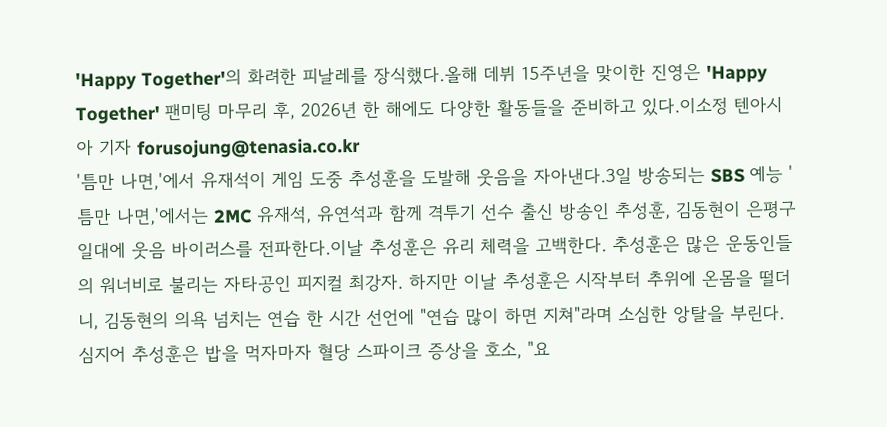'Happy Together'의 화려한 피날레를 장식했다.올해 데뷔 15주년을 맞이한 진영은 'Happy Together' 팬미팅 마무리 후, 2026년 한 해에도 다양한 활동들을 준비하고 있다.이소정 텐아시아 기자 forusojung@tenasia.co.kr
'틈만 나면,'에서 유재석이 게임 도중 추성훈을 도발해 웃음을 자아낸다.3일 방송되는 SBS 예능 '틈만 나면,'에서는 2MC 유재석, 유연석과 함께 격투기 선수 출신 방송인 추성훈, 김동현이 은평구 일대에 웃음 바이러스를 전파한다.이날 추성훈은 유리 체력을 고백한다. 추성훈은 많은 운동인들의 워너비로 불리는 자타공인 피지컬 최강자. 하지만 이날 추성훈은 시작부터 추위에 온몸을 떨더니, 김동현의 의욕 넘치는 연습 한 시간 선언에 "연습 많이 하면 지쳐"라며 소심한 앙탈을 부린다. 심지어 추성훈은 밥을 먹자마자 혈당 스파이크 증상을 호소, "요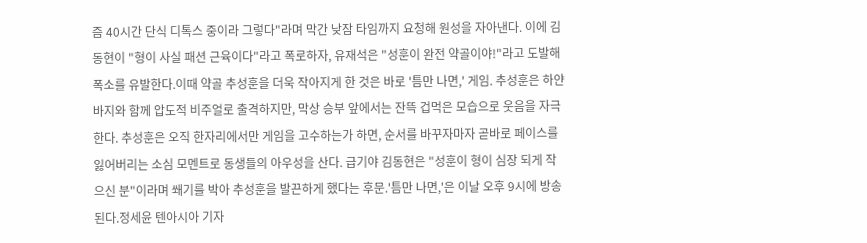즘 40시간 단식 디톡스 중이라 그렇다"라며 막간 낮잠 타임까지 요청해 원성을 자아낸다. 이에 김동현이 "형이 사실 패션 근육이다"라고 폭로하자, 유재석은 "성훈이 완전 약골이야!"라고 도발해 폭소를 유발한다.이때 약골 추성훈을 더욱 작아지게 한 것은 바로 '틈만 나면,' 게임. 추성훈은 하얀 바지와 함께 압도적 비주얼로 출격하지만, 막상 승부 앞에서는 잔뜩 겁먹은 모습으로 웃음을 자극한다. 추성훈은 오직 한자리에서만 게임을 고수하는가 하면, 순서를 바꾸자마자 곧바로 페이스를 잃어버리는 소심 모멘트로 동생들의 아우성을 산다. 급기야 김동현은 "성훈이 형이 심장 되게 작으신 분"이라며 쐐기를 박아 추성훈을 발끈하게 했다는 후문.'틈만 나면,'은 이날 오후 9시에 방송된다.정세윤 텐아시아 기자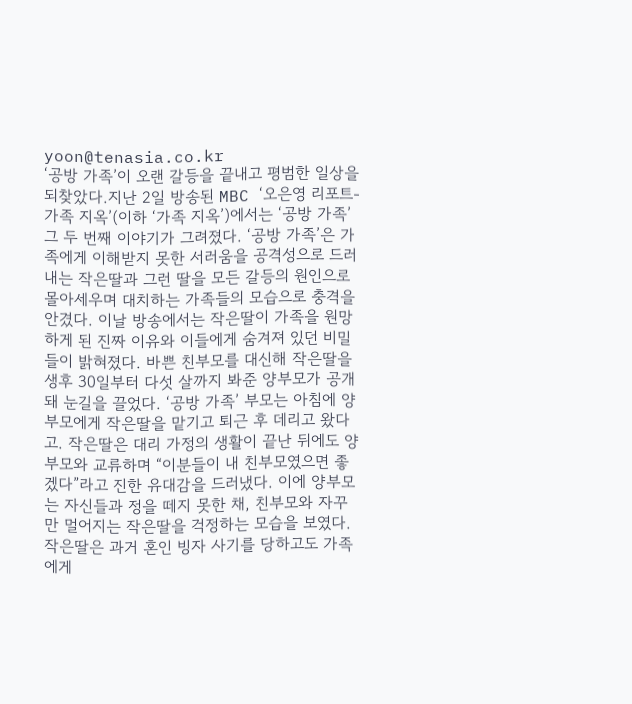yoon@tenasia.co.kr
‘공방 가족’이 오랜 갈등을 끝내고 평범한 일상을 되찾았다.지난 2일 방송된 MBC ‘오은영 리포트-가족 지옥’(이하 ‘가족 지옥’)에서는 ‘공방 가족’ 그 두 번째 이야기가 그려졌다. ‘공방 가족’은 가족에게 이해받지 못한 서러움을 공격성으로 드러내는 작은딸과 그런 딸을 모든 갈등의 원인으로 몰아세우며 대치하는 가족들의 모습으로 충격을 안겼다. 이날 방송에서는 작은딸이 가족을 원망하게 된 진짜 이유와 이들에게 숨겨져 있던 비밀들이 밝혀졌다. 바쁜 친부모를 대신해 작은딸을 생후 30일부터 다섯 살까지 봐준 양부모가 공개돼 눈길을 끌었다. ‘공방 가족’ 부모는 아침에 양부모에게 작은딸을 맡기고 퇴근 후 데리고 왔다고. 작은딸은 대리 가정의 생활이 끝난 뒤에도 양부모와 교류하며 “이분들이 내 친부모였으면 좋겠다”라고 진한 유대감을 드러냈다. 이에 양부모는 자신들과 정을 떼지 못한 채, 친부모와 자꾸만 멀어지는 작은딸을 걱정하는 모습을 보였다.작은딸은 과거 혼인 빙자 사기를 당하고도 가족에게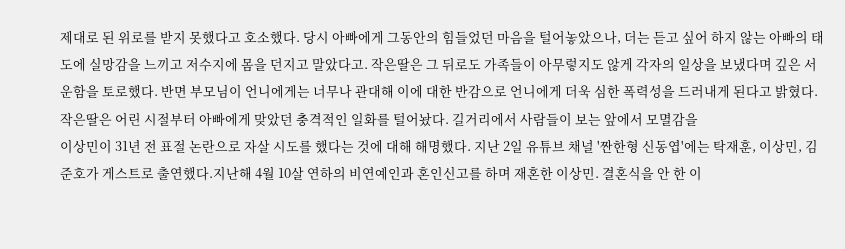제대로 된 위로를 받지 못했다고 호소했다. 당시 아빠에게 그동안의 힘들었던 마음을 털어놓았으나, 더는 듣고 싶어 하지 않는 아빠의 태도에 실망감을 느끼고 저수지에 몸을 던지고 말았다고. 작은딸은 그 뒤로도 가족들이 아무렇지도 않게 각자의 일상을 보냈다며 깊은 서운함을 토로했다. 반면 부모님이 언니에게는 너무나 관대해 이에 대한 반감으로 언니에게 더욱 심한 폭력성을 드러내게 된다고 밝혔다.작은딸은 어린 시절부터 아빠에게 맞았던 충격적인 일화를 털어놨다. 길거리에서 사람들이 보는 앞에서 모멸감을
이상민이 31년 전 표절 논란으로 자살 시도를 했다는 것에 대해 해명했다. 지난 2일 유튜브 채널 '짠한형 신동엽'에는 탁재훈, 이상민, 김준호가 게스트로 출연했다.지난해 4월 10살 연하의 비연예인과 혼인신고를 하며 재혼한 이상민. 결혼식을 안 한 이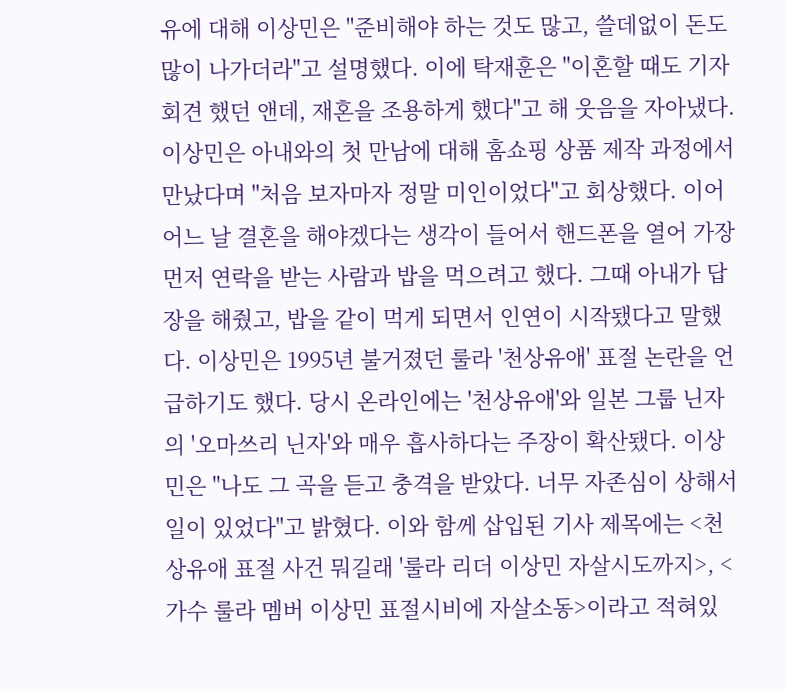유에 대해 이상민은 "준비해야 하는 것도 많고, 쓸데없이 돈도 많이 나가더라"고 설명했다. 이에 탁재훈은 "이혼할 때도 기자회견 했던 앤데, 재혼을 조용하게 했다"고 해 웃음을 자아냈다. 이상민은 아내와의 첫 만남에 대해 홈쇼핑 상품 제작 과정에서 만났다며 "처음 보자마자 정말 미인이었다"고 회상했다. 이어 어느 날 결혼을 해야겠다는 생각이 들어서 핸드폰을 열어 가장 먼저 연락을 받는 사람과 밥을 먹으려고 했다. 그때 아내가 답장을 해줬고, 밥을 같이 먹게 되면서 인연이 시작됐다고 말했다. 이상민은 1995년 불거졌던 룰라 '천상유애' 표절 논란을 언급하기도 했다. 당시 온라인에는 '천상유애'와 일본 그룹 닌자의 '오마쓰리 닌자'와 매우 흡사하다는 주장이 확산됐다. 이상민은 "나도 그 곡을 듣고 충격을 받았다. 너무 자존심이 상해서 일이 있었다"고 밝혔다. 이와 함께 삽입된 기사 제목에는 <천상유애 표절 사건 뭐길래 '룰라 리더 이상민 자살시도까지>, <가수 룰라 멤버 이상민 표절시비에 자살소동>이라고 적혀있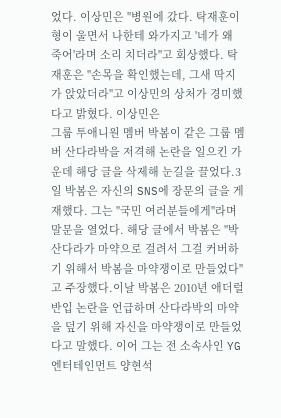었다. 이상민은 "병원에 갔다. 탁재훈이 형이 울면서 나한테 와가지고 '네가 왜 죽어'라며 소리 치더라"고 회상했다. 탁재훈은 "손목을 확인했는데, 그새 딱지가 앉았더라"고 이상민의 상처가 경미했다고 밝혔다. 이상민은
그룹 투애니원 멤버 박봄이 같은 그룹 멤버 산다라박을 저격해 논란을 일으킨 가운데 해당 글을 삭제해 눈길을 끌었다.3일 박봄은 자신의 SNS에 장문의 글을 게재했다. 그는 "국민 여러분들에게"라며 말문을 열었다. 해당 글에서 박봄은 "박산다라가 마약으로 걸려서 그걸 커버하기 위해서 박봄을 마약쟁이로 만들었다"고 주장했다.이날 박봄은 2010년 애더럴 반입 논란을 언급하며 산다라박의 마약을 덮기 위해 자신을 마약쟁이로 만들었다고 말했다. 이어 그는 전 소속사인 YG엔터테인먼트 양현석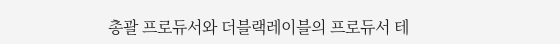총괄 프로듀서와 더블랙레이블의 프로듀서 테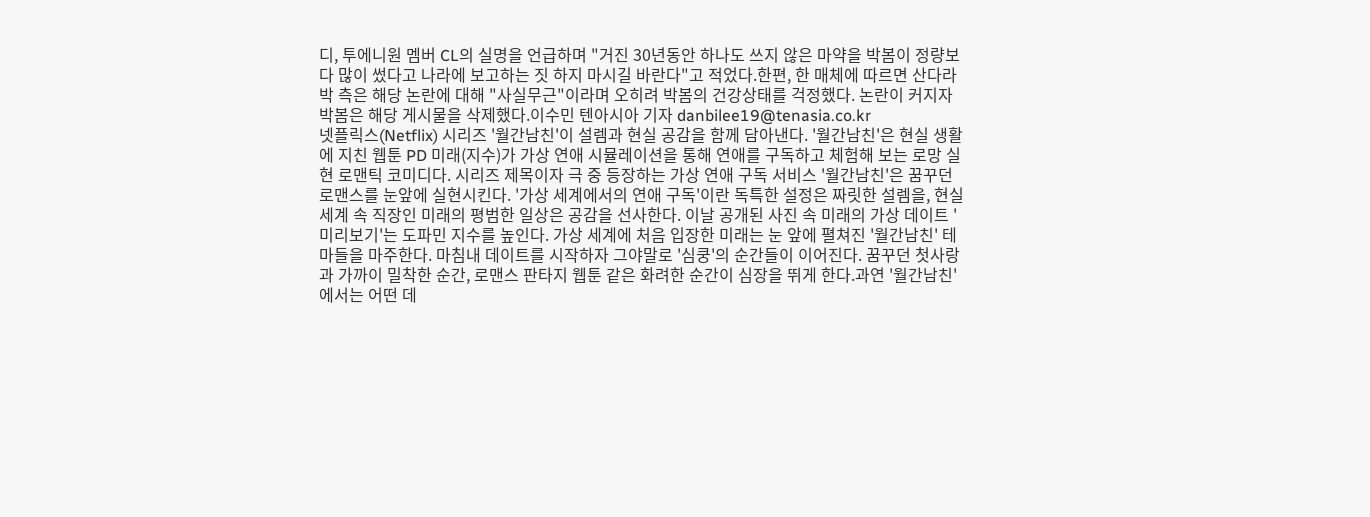디, 투에니원 멤버 CL의 실명을 언급하며 "거진 30년동안 하나도 쓰지 않은 마약을 박봄이 정량보다 많이 썼다고 나라에 보고하는 짓 하지 마시길 바란다"고 적었다.한편, 한 매체에 따르면 산다라박 측은 해당 논란에 대해 "사실무근"이라며 오히려 박봄의 건강상태를 걱정했다. 논란이 커지자 박봄은 해당 게시물을 삭제했다.이수민 텐아시아 기자 danbilee19@tenasia.co.kr
넷플릭스(Netflix) 시리즈 '월간남친'이 설렘과 현실 공감을 함께 담아낸다. '월간남친'은 현실 생활에 지친 웹툰 PD 미래(지수)가 가상 연애 시뮬레이션을 통해 연애를 구독하고 체험해 보는 로망 실현 로맨틱 코미디다. 시리즈 제목이자 극 중 등장하는 가상 연애 구독 서비스 '월간남친'은 꿈꾸던 로맨스를 눈앞에 실현시킨다. '가상 세계에서의 연애 구독'이란 독특한 설정은 짜릿한 설렘을, 현실 세계 속 직장인 미래의 평범한 일상은 공감을 선사한다. 이날 공개된 사진 속 미래의 가상 데이트 '미리보기'는 도파민 지수를 높인다. 가상 세계에 처음 입장한 미래는 눈 앞에 펼쳐진 '월간남친' 테마들을 마주한다. 마침내 데이트를 시작하자 그야말로 '심쿵'의 순간들이 이어진다. 꿈꾸던 첫사랑과 가까이 밀착한 순간, 로맨스 판타지 웹툰 같은 화려한 순간이 심장을 뛰게 한다.과연 '월간남친'에서는 어떤 데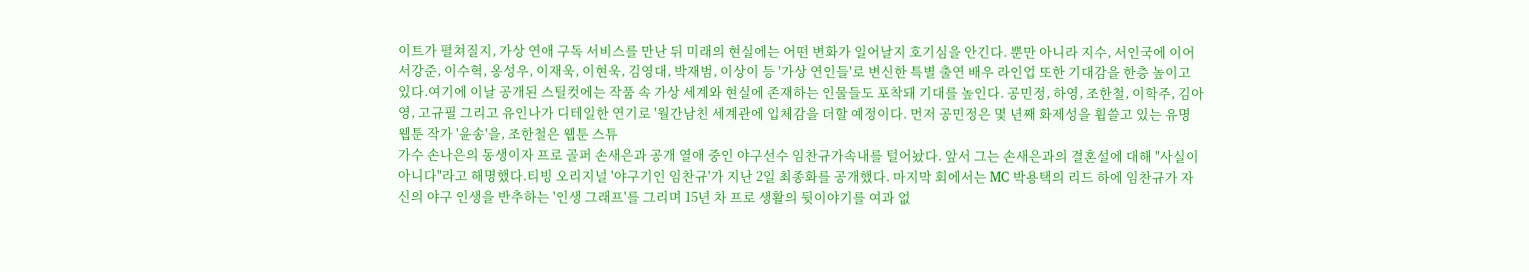이트가 펼쳐질지, 가상 연애 구독 서비스를 만난 뒤 미래의 현실에는 어떤 변화가 일어날지 호기심을 안긴다. 뿐만 아니라 지수, 서인국에 이어 서강준, 이수혁, 옹성우, 이재욱, 이현욱, 김영대, 박재범, 이상이 등 '가상 연인들'로 변신한 특별 출연 배우 라인업 또한 기대감을 한층 높이고 있다.여기에 이날 공개된 스틸컷에는 작품 속 가상 세계와 현실에 존재하는 인물들도 포착돼 기대를 높인다. 공민정, 하영, 조한철, 이학주, 김아영, 고규필 그리고 유인나가 디테일한 연기로 '월간남친 세계관에 입체감을 더할 예정이다. 먼저 공민정은 몇 년째 화제성을 휩쓸고 있는 유명 웹툰 작가 '윤송'을, 조한철은 웹툰 스튜
가수 손나은의 동생이자 프로 골퍼 손새은과 공개 열애 중인 야구선수 임찬규가속내를 털어놨다. 앞서 그는 손새은과의 결혼설에 대해 "사실이 아니다"라고 해명했다.티빙 오리지널 '야구기인 임찬규'가 지난 2일 최종화를 공개했다. 마지막 회에서는 MC 박용택의 리드 하에 임찬규가 자신의 야구 인생을 반추하는 '인생 그래프'를 그리며 15년 차 프로 생활의 뒷이야기를 여과 없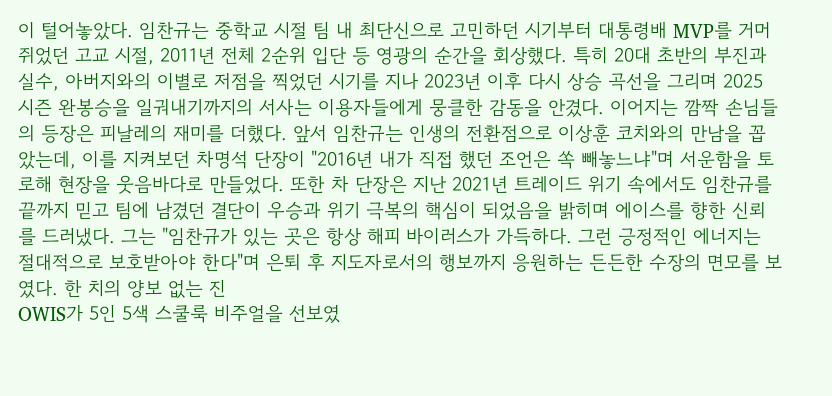이 털어놓았다. 임찬규는 중학교 시절 팀 내 최단신으로 고민하던 시기부터 대통령배 MVP를 거머쥐었던 고교 시절, 2011년 전체 2순위 입단 등 영광의 순간을 회상했다. 특히 20대 초반의 부진과 실수, 아버지와의 이별로 저점을 찍었던 시기를 지나 2023년 이후 다시 상승 곡선을 그리며 2025 시즌 완봉승을 일궈내기까지의 서사는 이용자들에게 뭉클한 감동을 안겼다. 이어지는 깜짝 손님들의 등장은 피날레의 재미를 더했다. 앞서 임찬규는 인생의 전환점으로 이상훈 코치와의 만남을 꼽았는데, 이를 지켜보던 차명석 단장이 "2016년 내가 직접 했던 조언은 쏙 빼놓느냐"며 서운함을 토로해 현장을 웃음바다로 만들었다. 또한 차 단장은 지난 2021년 트레이드 위기 속에서도 임찬규를 끝까지 믿고 팀에 남겼던 결단이 우승과 위기 극복의 핵심이 되었음을 밝히며 에이스를 향한 신뢰를 드러냈다. 그는 "임찬규가 있는 곳은 항상 해피 바이러스가 가득하다. 그런 긍정적인 에너지는 절대적으로 보호받아야 한다"며 은퇴 후 지도자로서의 행보까지 응원하는 든든한 수장의 면모를 보였다. 한 치의 양보 없는 진
OWIS가 5인 5색 스쿨룩 비주얼을 선보였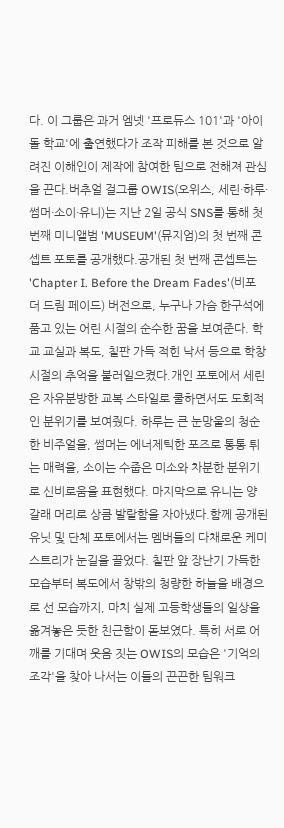다. 이 그룹은 과거 엠넷 '프로듀스 101'과 '아이돌 학교'에 출연했다가 조작 피해를 본 것으로 알려진 이해인이 제작에 참여한 팀으로 전해져 관심을 끈다.버추얼 걸그룹 OWIS(오위스, 세린·하루·썸머·소이·유니)는 지난 2일 공식 SNS를 통해 첫 번째 미니앨범 'MUSEUM'(뮤지엄)의 첫 번째 콘셉트 포토를 공개했다.공개된 첫 번째 콘셉트는 'Chapter I. Before the Dream Fades'(비포 더 드림 페이드) 버전으로, 누구나 가슴 한구석에 품고 있는 어린 시절의 순수한 꿈을 보여준다. 학교 교실과 복도, 칠판 가득 적힌 낙서 등으로 학창 시절의 추억을 불러일으켰다.개인 포토에서 세린은 자유분방한 교복 스타일로 쿨하면서도 도회적인 분위기를 보여줬다. 하루는 큰 눈망울의 청순한 비주얼을, 썸머는 에너제틱한 포즈로 통통 튀는 매력을, 소이는 수줍은 미소와 차분한 분위기로 신비로움을 표현했다. 마지막으로 유니는 양 갈래 머리로 상큼 발랄함을 자아냈다.함께 공개된 유닛 및 단체 포토에서는 멤버들의 다채로운 케미스트리가 눈길을 끌었다. 칠판 앞 장난기 가득한 모습부터 복도에서 창밖의 청량한 하늘을 배경으로 선 모습까지, 마치 실제 고등학생들의 일상을 옮겨놓은 듯한 친근함이 돋보였다. 특히 서로 어깨를 기대며 웃음 짓는 OWIS의 모습은 '기억의 조각'을 찾아 나서는 이들의 끈끈한 팀워크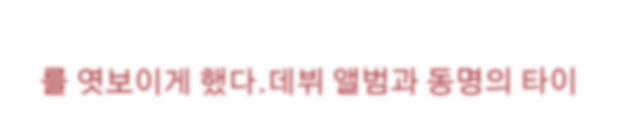를 엿보이게 했다.데뷔 앨범과 동명의 타이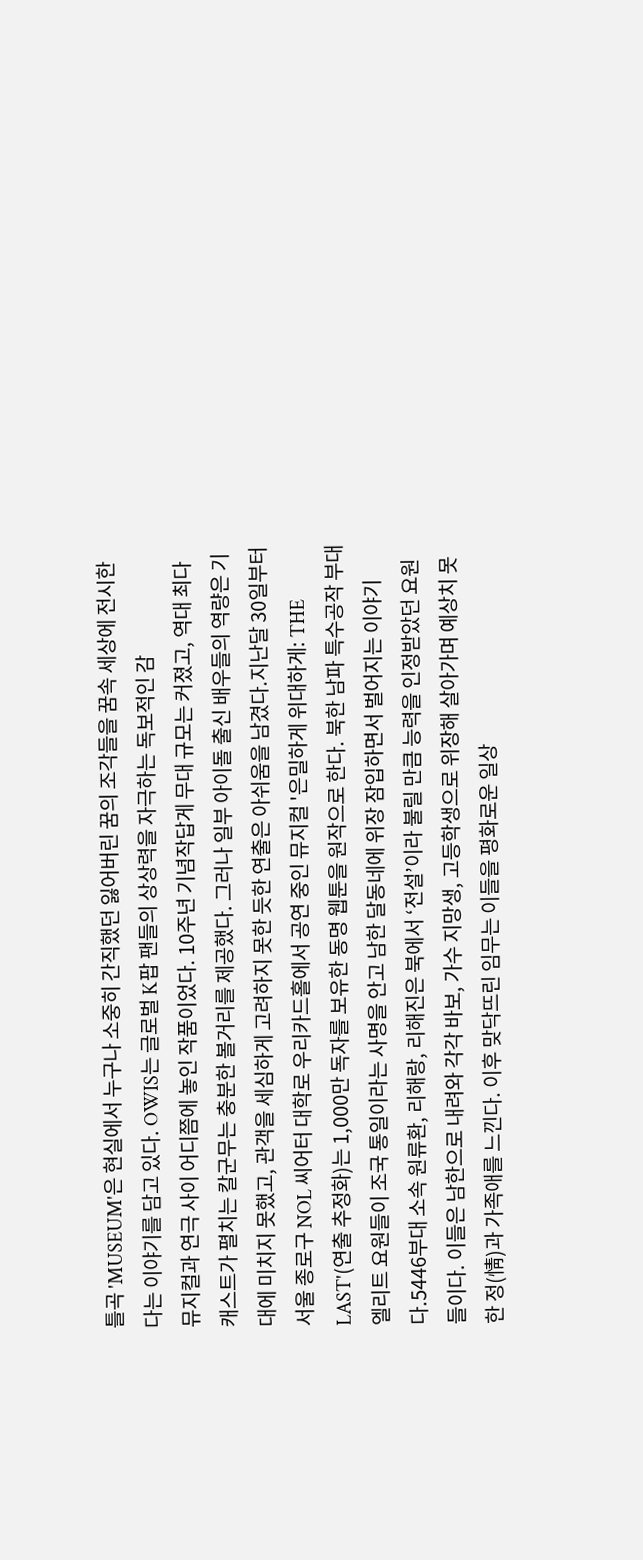틀곡 'MUSEUM'은 현실에서 누구나 소중히 간직했던 잃어버린 꿈의 조각들을 꿈속 세상에 전시한다는 이야기를 담고 있다. OWIS는 글로벌 K팝 팬들의 상상력을 자극하는 독보적인 감
뮤지컬과 연극 사이 어디쯤에 놓인 작품이었다. 10주년 기념작답게 무대 규모는 커졌고, 역대 최다 캐스트가 펼치는 칼군무는 충분한 볼거리를 제공했다. 그러나 일부 아이돌 출신 배우들의 역량은 기대에 미치지 못했고, 관객을 세심하게 고려하지 못한 듯한 연출은 아쉬움을 남겼다.지난달 30일부터 서울 종로구 NOL 씨어터 대학로 우리카드홀에서 공연 중인 뮤지컬 '은밀하게 위대하게: THE LAST'(연출 추정화)는 1,000만 독자를 보유한 동명 웹툰을 원작으로 한다. 북한 남파 특수공작 부대 엘리트 요원들이 조국 통일이라는 사명을 안고 남한 달동네에 위장 잠입하면서 벌어지는 이야기다.5446부대 소속 원류환, 리해랑, 리해진은 북에서 ‘전설’이라 불릴 만큼 능력을 인정받았던 요원들이다. 이들은 남한으로 내려와 각각 바보, 가수 지망생, 고등학생으로 위장해 살아가며 예상치 못한 정(情)과 가족애를 느낀다. 이후 맞닥뜨린 임무는 이들을 평화로운 일상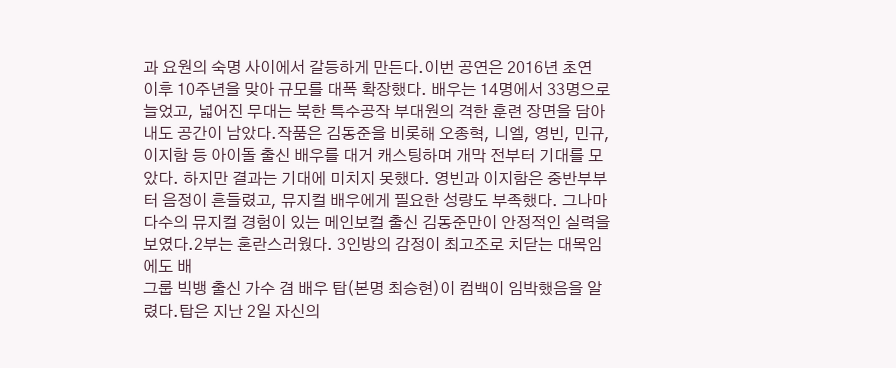과 요원의 숙명 사이에서 갈등하게 만든다.이번 공연은 2016년 초연 이후 10주년을 맞아 규모를 대폭 확장했다. 배우는 14명에서 33명으로 늘었고, 넓어진 무대는 북한 특수공작 부대원의 격한 훈련 장면을 담아내도 공간이 남았다.작품은 김동준을 비롯해 오종혁, 니엘, 영빈, 민규, 이지함 등 아이돌 출신 배우를 대거 캐스팅하며 개막 전부터 기대를 모았다. 하지만 결과는 기대에 미치지 못했다. 영빈과 이지함은 중반부부터 음정이 흔들렸고, 뮤지컬 배우에게 필요한 성량도 부족했다. 그나마 다수의 뮤지컬 경험이 있는 메인보컬 출신 김동준만이 안정적인 실력을 보였다.2부는 혼란스러웠다. 3인방의 감정이 최고조로 치닫는 대목임에도 배
그룹 빅뱅 출신 가수 겸 배우 탑(본명 최승현)이 컴백이 임박했음을 알렸다.탑은 지난 2일 자신의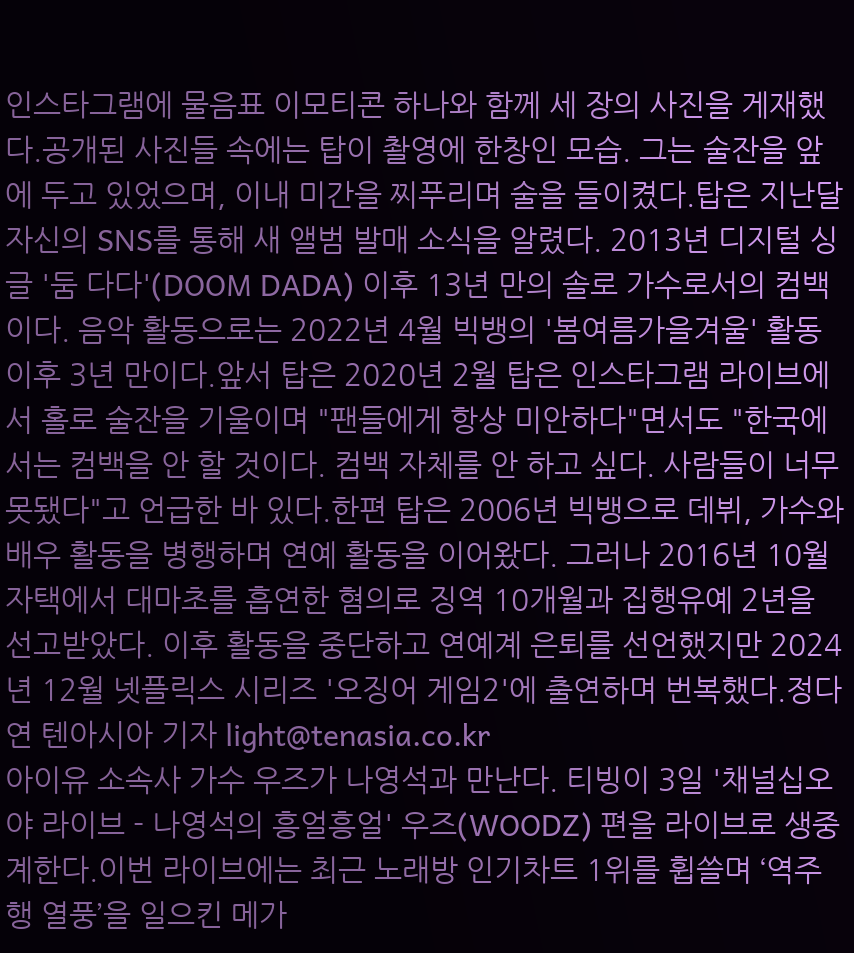인스타그램에 물음표 이모티콘 하나와 함께 세 장의 사진을 게재했다.공개된 사진들 속에는 탑이 촬영에 한창인 모습. 그는 술잔을 앞에 두고 있었으며, 이내 미간을 찌푸리며 술을 들이켰다.탑은 지난달 자신의 SNS를 통해 새 앨범 발매 소식을 알렸다. 2013년 디지털 싱글 '둠 다다'(DOOM DADA) 이후 13년 만의 솔로 가수로서의 컴백이다. 음악 활동으로는 2022년 4월 빅뱅의 '봄여름가을겨울' 활동 이후 3년 만이다.앞서 탑은 2020년 2월 탑은 인스타그램 라이브에서 홀로 술잔을 기울이며 "팬들에게 항상 미안하다"면서도 "한국에서는 컴백을 안 할 것이다. 컴백 자체를 안 하고 싶다. 사람들이 너무 못됐다"고 언급한 바 있다.한편 탑은 2006년 빅뱅으로 데뷔, 가수와 배우 활동을 병행하며 연예 활동을 이어왔다. 그러나 2016년 10월 자택에서 대마초를 흡연한 혐의로 징역 10개월과 집행유예 2년을 선고받았다. 이후 활동을 중단하고 연예계 은퇴를 선언했지만 2024년 12월 넷플릭스 시리즈 '오징어 게임2'에 출연하며 번복했다.정다연 텐아시아 기자 light@tenasia.co.kr
아이유 소속사 가수 우즈가 나영석과 만난다. 티빙이 3일 '채널십오야 라이브 - 나영석의 흥얼흥얼' 우즈(WOODZ) 편을 라이브로 생중계한다.이번 라이브에는 최근 노래방 인기차트 1위를 휩쓸며 ‘역주행 열풍’을 일으킨 메가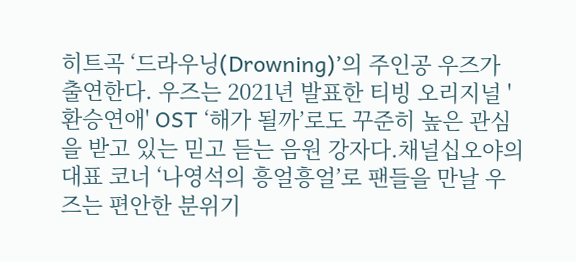히트곡 ‘드라우닝(Drowning)’의 주인공 우즈가 출연한다. 우즈는 2021년 발표한 티빙 오리지널 '환승연애' OST ‘해가 될까’로도 꾸준히 높은 관심을 받고 있는 믿고 듣는 음원 강자다.채널십오야의 대표 코너 ‘나영석의 흥얼흥얼’로 팬들을 만날 우즈는 편안한 분위기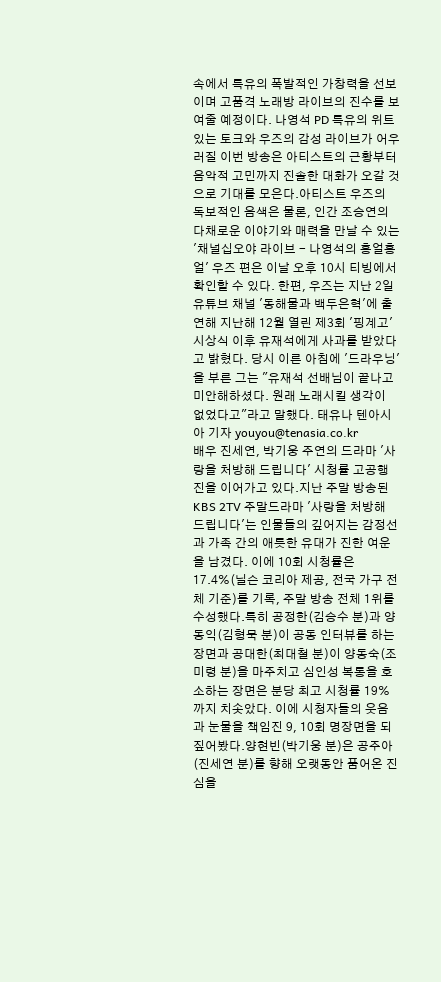속에서 특유의 폭발적인 가창력을 선보이며 고품격 노래방 라이브의 진수를 보여줄 예정이다. 나영석 PD 특유의 위트 있는 토크와 우즈의 감성 라이브가 어우러질 이번 방송은 아티스트의 근황부터 음악적 고민까지 진솔한 대화가 오갈 것으로 기대를 모은다.아티스트 우즈의 독보적인 음색은 물론, 인간 조승연의 다채로운 이야기와 매력을 만날 수 있는 '채널십오야 라이브 - 나영석의 흥얼흥얼' 우즈 편은 이날 오후 10시 티빙에서 확인할 수 있다. 한편, 우즈는 지난 2일 유튜브 채널 '동해물과 백두은혁'에 출연해 지난해 12월 열린 제3회 '핑계고' 시상식 이후 유재석에게 사과를 받았다고 밝혔다. 당시 이른 아침에 '드라우닝'을 부른 그는 "유재석 선배님이 끝나고 미안해하셨다. 원래 노래시킬 생각이 없었다고"라고 말했다. 태유나 텐아시아 기자 youyou@tenasia.co.kr
배우 진세연, 박기웅 주연의 드라마 '사랑을 처방해 드립니다' 시청률 고공행진을 이어가고 있다.지난 주말 방송된 KBS 2TV 주말드라마 '사랑을 처방해 드립니다'는 인물들의 깊어지는 감정선과 가족 간의 애틋한 유대가 진한 여운을 남겼다. 이에 10회 시청률은 17.4%(닐슨 코리아 제공, 전국 가구 전체 기준)를 기록, 주말 방송 전체 1위를 수성했다.특히 공정한(김승수 분)과 양동익(김형묵 분)이 공동 인터뷰를 하는 장면과 공대한(최대철 분)이 양동숙(조미령 분)을 마주치고 심인성 복통을 호소하는 장면은 분당 최고 시청률 19%까지 치솟았다. 이에 시청자들의 웃음과 눈물을 책임진 9, 10회 명장면을 되짚어봤다.양현빈(박기웅 분)은 공주아(진세연 분)를 향해 오랫동안 품어온 진심을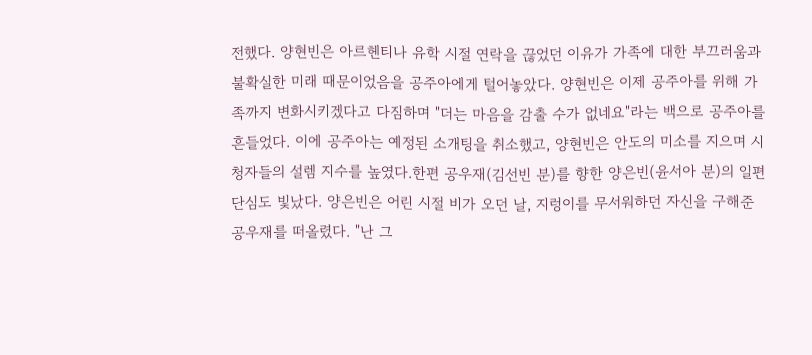전했다. 양현빈은 아르헨티나 유학 시절 연락을 끊었던 이유가 가족에 대한 부끄러움과 불확실한 미래 때문이었음을 공주아에게 털어놓았다. 양현빈은 이제 공주아를 위해 가족까지 변화시키겠다고 다짐하며 "더는 마음을 감출 수가 없네요"라는 백으로 공주아를 흔들었다. 이에 공주아는 예정된 소개팅을 취소했고, 양현빈은 안도의 미소를 지으며 시청자들의 설렘 지수를 높였다.한편 공우재(김선빈 분)를 향한 양은빈(윤서아 분)의 일편단심도 빛났다. 양은빈은 어린 시절 비가 오던 날, 지렁이를 무서워하던 자신을 구해준 공우재를 떠올렸다. "난 그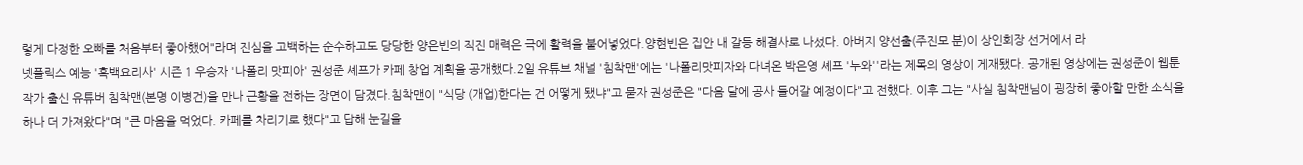렇게 다정한 오빠를 처음부터 좋아했어"라며 진심을 고백하는 순수하고도 당당한 양은빈의 직진 매력은 극에 활력을 불어넣었다.양현빈은 집안 내 갈등 해결사로 나섰다. 아버지 양선출(주진모 분)이 상인회장 선거에서 라
넷플릭스 예능 '흑백요리사' 시즌 1 우승자 '나폴리 맛피아' 권성준 셰프가 카페 창업 계획을 공개했다.2일 유튜브 채널 '침착맨'에는 '나폴리맛피자와 다녀온 박은영 셰프 '누와''라는 제목의 영상이 게재됐다. 공개된 영상에는 권성준이 웹툰 작가 출신 유튜버 침착맨(본명 이병건)을 만나 근황을 전하는 장면이 담겼다.침착맨이 "식당 (개업)한다는 건 어떻게 됐냐"고 묻자 권성준은 "다음 달에 공사 들어갈 예정이다"고 전했다. 이후 그는 "사실 침착맨님이 굉장히 좋아할 만한 소식을 하나 더 가져왔다"며 "큰 마음을 먹었다. 카페를 차리기로 했다"고 답해 눈길을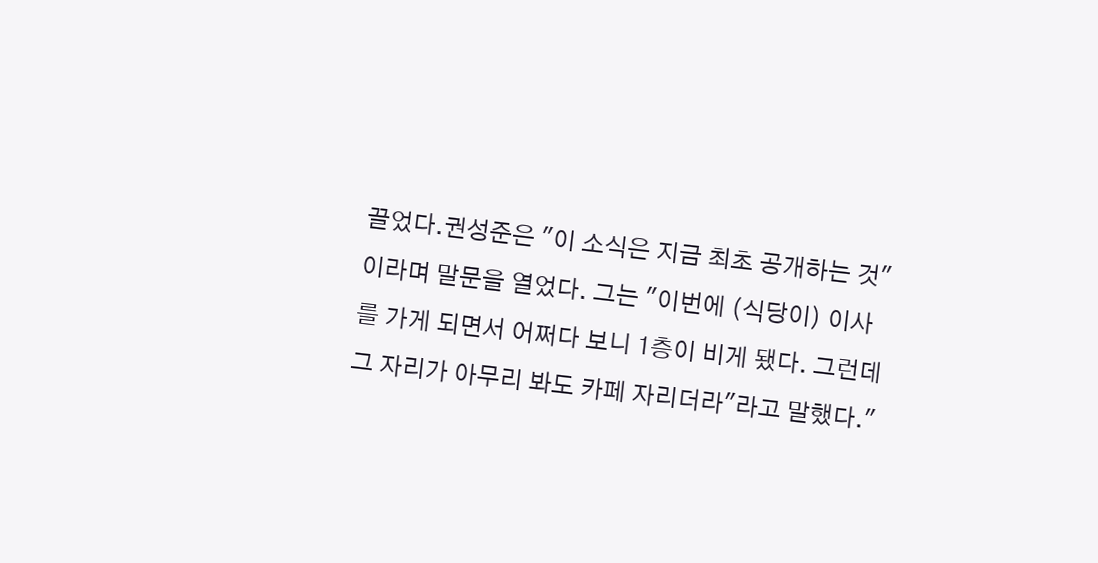끌었다.권성준은 "이 소식은 지금 최초 공개하는 것"이라며 말문을 열었다. 그는 "이번에 (식당이) 이사를 가게 되면서 어쩌다 보니 1층이 비게 됐다. 그런데 그 자리가 아무리 봐도 카페 자리더라"라고 말했다."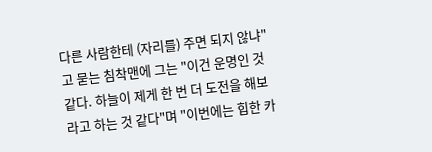다른 사람한테 (자리를) 주면 되지 않냐"고 묻는 침착맨에 그는 "이건 운명인 것 같다. 하늘이 제게 한 번 더 도전을 해보라고 하는 것 같다"며 "이번에는 힙한 카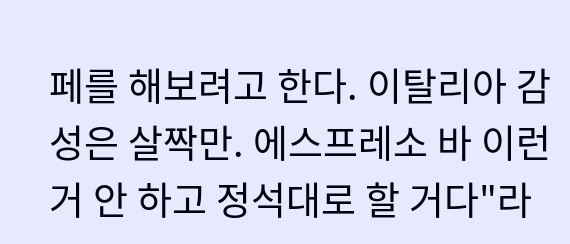페를 해보려고 한다. 이탈리아 감성은 살짝만. 에스프레소 바 이런 거 안 하고 정석대로 할 거다"라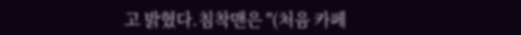고 밝혔다.침착맨은 "(처음 카페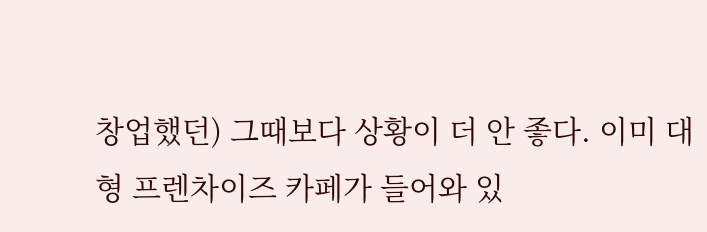창업했던) 그때보다 상황이 더 안 좋다. 이미 대형 프렌차이즈 카페가 들어와 있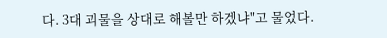다. 3대 괴물을 상대로 해볼만 하겠냐"고 물었다.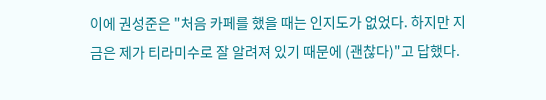이에 권성준은 "처음 카페를 했을 때는 인지도가 없었다. 하지만 지금은 제가 티라미수로 잘 알려져 있기 때문에 (괜찮다)"고 답했다.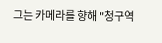그는 카메라를 향해 "청구역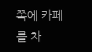쪽에 카페를 차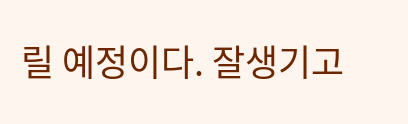릴 예정이다. 잘생기고